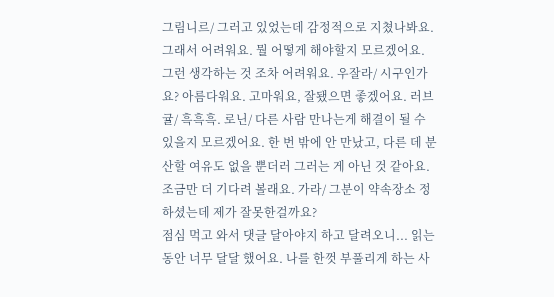그림니르/ 그러고 있었는데 감정적으로 지쳤나봐요. 그래서 어려워요. 뭘 어떻게 해야할지 모르겠어요. 그런 생각하는 것 조차 어려워요. 우잘라/ 시구인가요? 아름다워요. 고마워요, 잘됐으면 좋겠어요. 러브귤/ 흑흑흑. 로닌/ 다른 사람 만나는게 해결이 될 수 있을지 모르겠어요. 한 번 밖에 안 만났고, 다른 데 분산할 여유도 없을 뿐더러 그러는 게 아닌 것 같아요. 조금만 더 기다려 볼래요. 가라/ 그분이 약속장소 정하셨는데 제가 잘못한걸까요?
점심 먹고 와서 댓글 달아야지 하고 달려오니... 읽는 동안 너무 달달 했어요. 나를 한껏 부풀리게 하는 사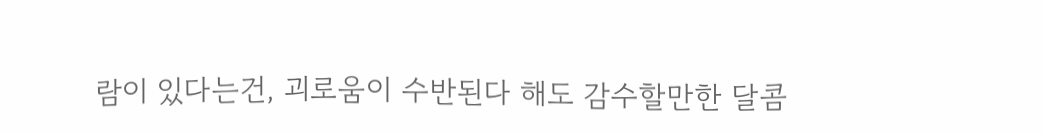람이 있다는건, 괴로움이 수반된다 해도 감수할만한 달콤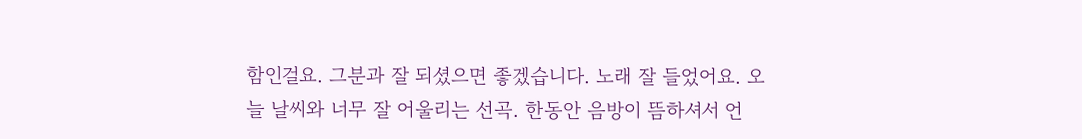함인걸요. 그분과 잘 되셨으면 좋겠습니다. 노래 잘 들었어요. 오늘 날씨와 너무 잘 어울리는 선곡. 한동안 음방이 뜸하셔서 언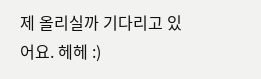제 올리실까 기다리고 있어요. 헤헤 :)